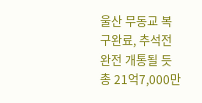울산 무동교 복구완료, 추석전 완전 개통될 듯
총 21억7,000만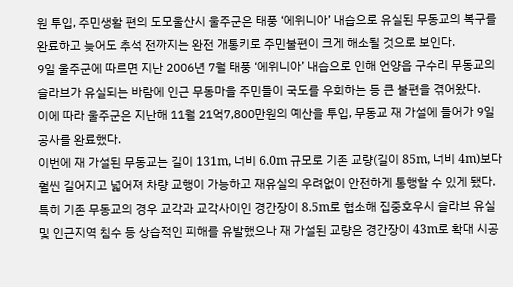원 투입, 주민생활 편의 도모울산시 울주군은 태풍 ‘에위니아’ 내습으로 유실된 무동교의 복구를 완료하고 늦어도 추석 전까지는 완전 개통키로 주민불편이 크게 해소될 것으로 보인다.
9일 울주군에 따르면 지난 2006년 7월 태풍 ‘에위니아’ 내습으로 인해 언양읍 구수리 무동교의 슬라브가 유실되는 바람에 인근 무동마을 주민들이 국도를 우회하는 등 큰 불편을 겪어왔다.
이에 따라 울주군은 지난해 11월 21억7,800만원의 예산을 투입, 무동교 재 가설에 들어가 9일 공사를 완료했다.
이번에 재 가설된 무동교는 길이 131m, 너비 6.0m 규모로 기존 교량(길이 85m, 너비 4m)보다 훨씬 길어지고 넓어져 차량 교행이 가능하고 재유실의 우려없이 안전하게 통행할 수 있게 됐다.
특히 기존 무동교의 경우 교각과 교각사이인 경간장이 8.5m로 협소해 집중호우시 슬라브 유실 및 인근지역 침수 등 상습적인 피해를 유발했으나 재 가설된 교량은 경간장이 43m로 확대 시공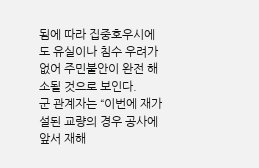됨에 따라 집중호우시에도 유실이나 침수 우려가 없어 주민불안이 완전 해소될 것으로 보인다.
군 관계자는 “이번에 재가설된 교량의 경우 공사에 앞서 재해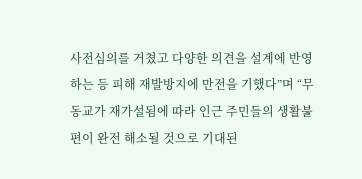사전심의를 거쳤고 다양한 의견을 설계에 반영하는 등 피해 재발방지에 만전을 기했다”며 “무동교가 재가설됨에 따라 인근 주민들의 생활불편이 완전 해소될 것으로 기대된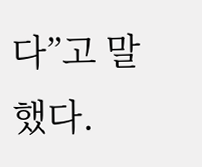다”고 말했다.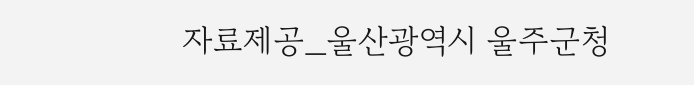자료제공_울산광역시 울주군청